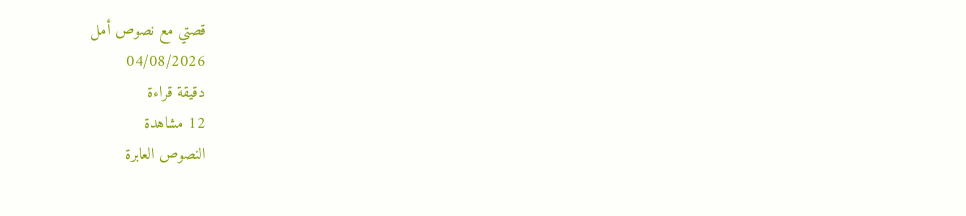قصتي مع نصوص أمل
04/08/2026
دقيقة قراءة
12 مشاهدة
النصوص العابرة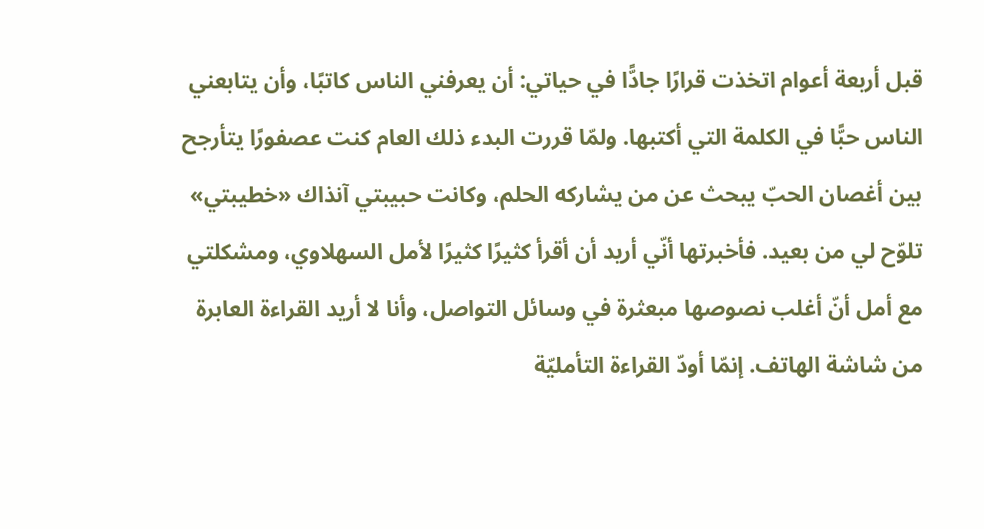قبل أربعة أعوام اتخذت قرارًا جادًّا في حياتي: أن يعرفني الناس كاتبًا، وأن يتابعني الناس حبًّا في الكلمة التي أكتبها. ولمّا قررت البدء ذلك العام كنت عصفورًا يتأرجح بين أغصان الحبّ يبحث عن من يشاركه الحلم، وكانت حبيبتي آنذاك «خطيبتي» تلوّح لي من بعيد. فأخبرتها أنّي أريد أن أقرأ كثيرًا كثيرًا لأمل السهلاوي، ومشكلتي مع أمل أنّ أغلب نصوصها مبعثرة في وسائل التواصل، وأنا لا أريد القراءة العابرة من شاشة الهاتف. إنمّا أودّ القراءة التأمليّة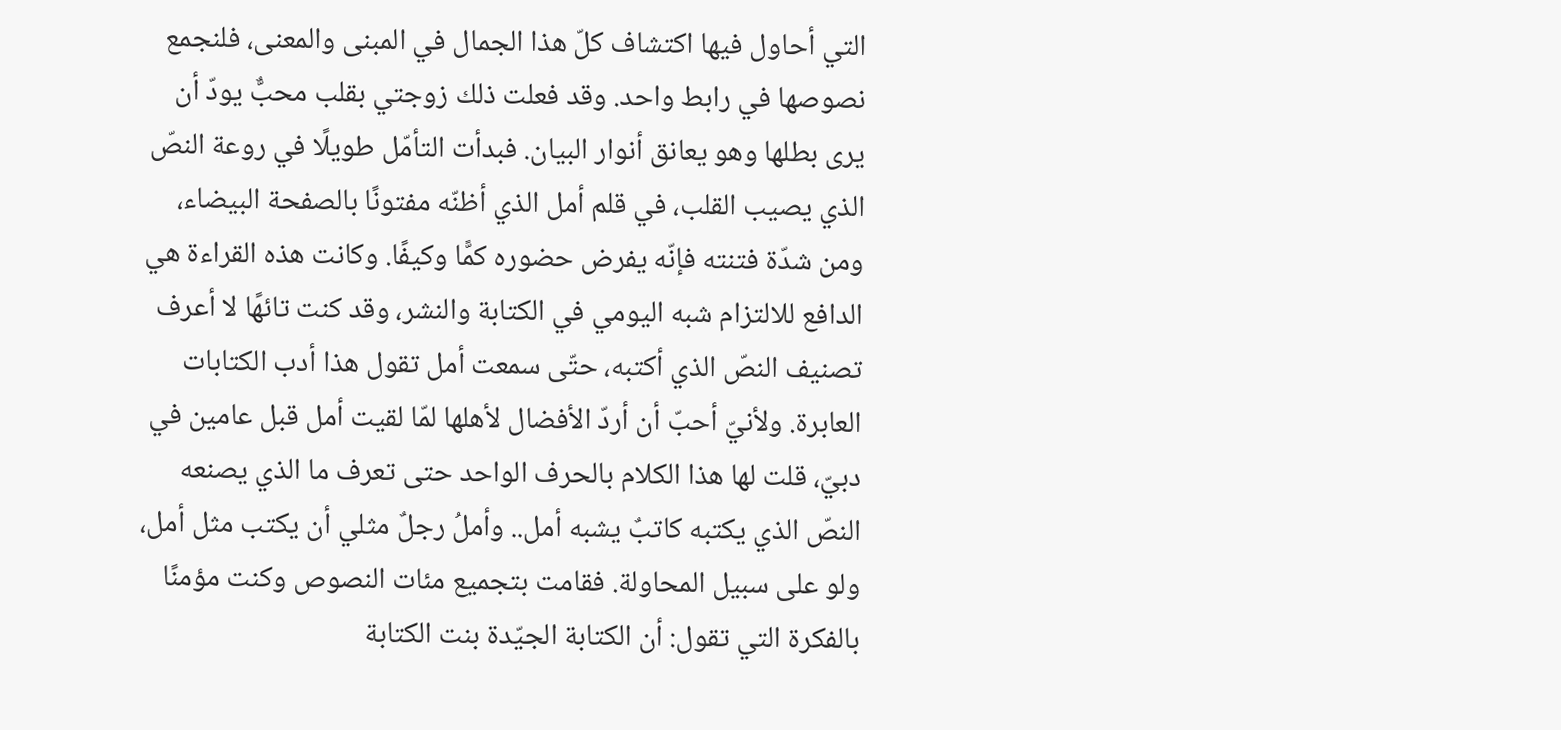التي أحاول فيها اكتشاف كلّ هذا الجمال في المبنى والمعنى، فلنجمع نصوصها في رابط واحد. وقد فعلت ذلك زوجتي بقلب محبٌّ يودّ أن يرى بطلها وهو يعانق أنوار البيان. فبدأت التأمّل طويلًا في روعة النصّ الذي يصيب القلب، في قلم أمل الذي أظنّه مفتونًا بالصفحة البيضاء، ومن شدّة فتنته فإنّه يفرض حضوره كمًّا وكيفًا. وكانت هذه القراءة هي الدافع للالتزام شبه اليومي في الكتابة والنشر، وقد كنت تائهًا لا أعرف تصنيف النصّ الذي أكتبه، حتّى سمعت أمل تقول هذا أدب الكتابات العابرة. ولأنيّ أحبّ أن أردّ الأفضال لأهلها لمّا لقيت أمل قبل عامين في دبيّ، قلت لها هذا الكلام بالحرف الواحد حتى تعرف ما الذي يصنعه النصّ الذي يكتبه كاتبٌ يشبه أمل.. وأملُ رجلٌ مثلي أن يكتب مثل أمل، ولو على سبيل المحاولة. فقامت بتجميع مئات النصوص وكنت مؤمنًا بالفكرة التي تقول: أن الكتابة الجيّدة بنت الكتابة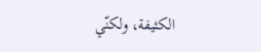الكثيفة، ولكنّي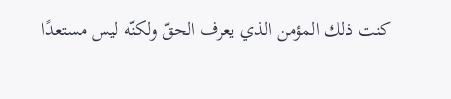كنت ذلك المؤمن الذي يعرف الحقّ ولكنّه ليس مستعدًا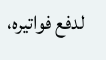لدفع فواتيره،